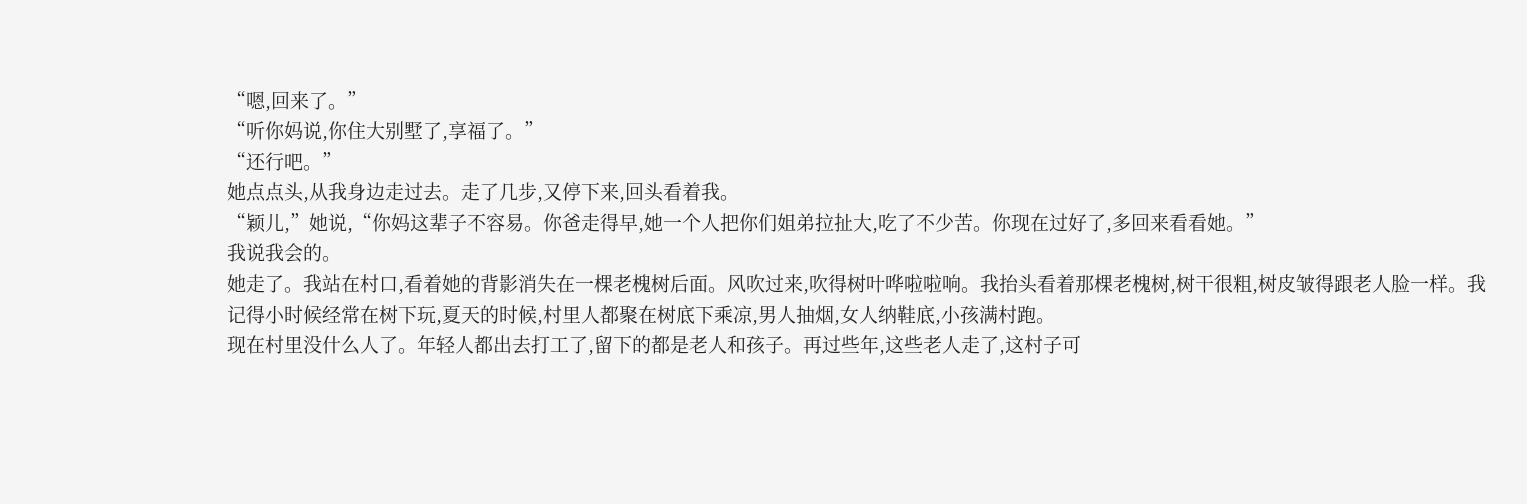“嗯,回来了。”
“听你妈说,你住大别墅了,享福了。”
“还行吧。”
她点点头,从我身边走过去。走了几步,又停下来,回头看着我。
“颖儿,”她说,“你妈这辈子不容易。你爸走得早,她一个人把你们姐弟拉扯大,吃了不少苦。你现在过好了,多回来看看她。”
我说我会的。
她走了。我站在村口,看着她的背影消失在一棵老槐树后面。风吹过来,吹得树叶哗啦啦响。我抬头看着那棵老槐树,树干很粗,树皮皱得跟老人脸一样。我记得小时候经常在树下玩,夏天的时候,村里人都聚在树底下乘凉,男人抽烟,女人纳鞋底,小孩满村跑。
现在村里没什么人了。年轻人都出去打工了,留下的都是老人和孩子。再过些年,这些老人走了,这村子可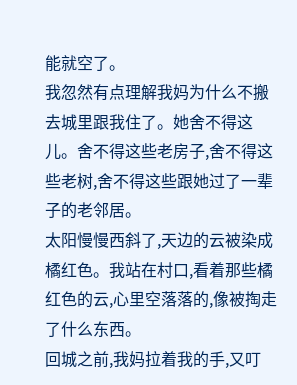能就空了。
我忽然有点理解我妈为什么不搬去城里跟我住了。她舍不得这儿。舍不得这些老房子,舍不得这些老树,舍不得这些跟她过了一辈子的老邻居。
太阳慢慢西斜了,天边的云被染成橘红色。我站在村口,看着那些橘红色的云,心里空落落的,像被掏走了什么东西。
回城之前,我妈拉着我的手,又叮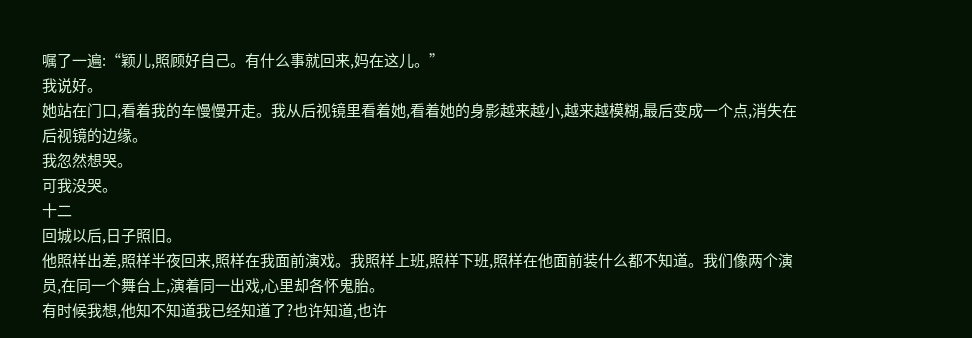嘱了一遍:“颖儿,照顾好自己。有什么事就回来,妈在这儿。”
我说好。
她站在门口,看着我的车慢慢开走。我从后视镜里看着她,看着她的身影越来越小,越来越模糊,最后变成一个点,消失在后视镜的边缘。
我忽然想哭。
可我没哭。
十二
回城以后,日子照旧。
他照样出差,照样半夜回来,照样在我面前演戏。我照样上班,照样下班,照样在他面前装什么都不知道。我们像两个演员,在同一个舞台上,演着同一出戏,心里却各怀鬼胎。
有时候我想,他知不知道我已经知道了?也许知道,也许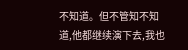不知道。但不管知不知道,他都继续演下去,我也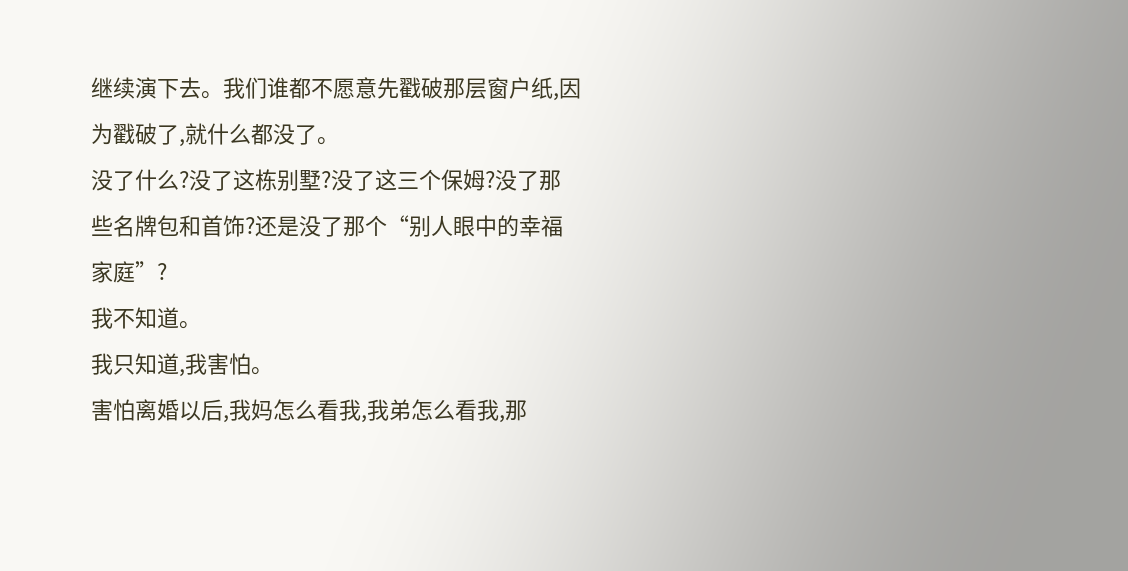继续演下去。我们谁都不愿意先戳破那层窗户纸,因为戳破了,就什么都没了。
没了什么?没了这栋别墅?没了这三个保姆?没了那些名牌包和首饰?还是没了那个“别人眼中的幸福家庭”?
我不知道。
我只知道,我害怕。
害怕离婚以后,我妈怎么看我,我弟怎么看我,那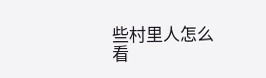些村里人怎么看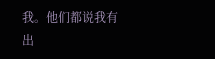我。他们都说我有出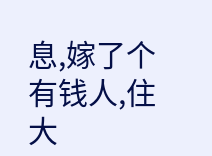息,嫁了个有钱人,住大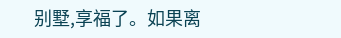别墅,享福了。如果离